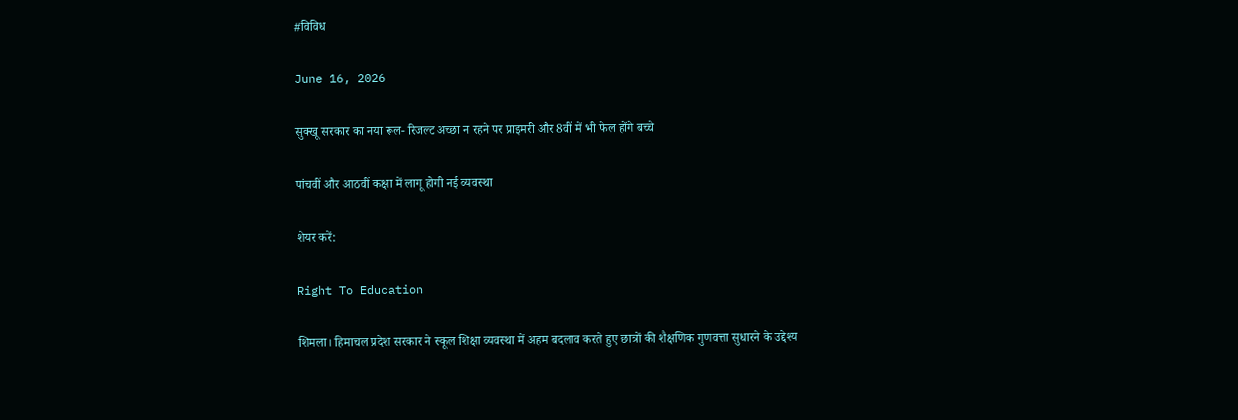#विविध

June 16, 2026

सुक्खू सरकार का नया रूल- रिजल्ट अच्छा न रहने पर प्राइमरी और 8वीं में भी फेल होंगे बच्चे

पांचवीं और आठवीं कक्षा में लागू होगी नई व्यवस्था

शेयर करें:

Right To Education

शिमला। हिमाचल प्रदेश सरकार ने स्कूल शिक्षा व्यवस्था में अहम बदलाव करते हुए छात्रों की शैक्षणिक गुणवत्ता सुधारने के उद्देश्य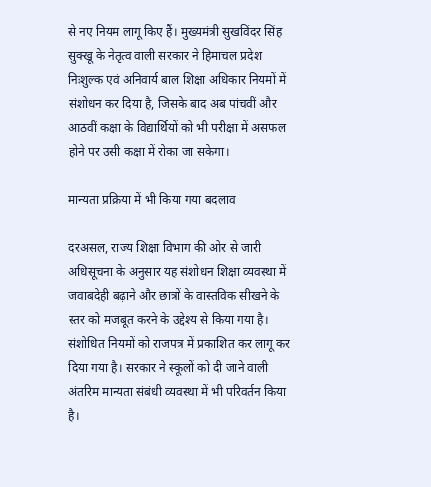से नए नियम लागू किए हैं। मुख्यमंत्री सुखविंदर सिंह सुक्खू के नेतृत्व वाली सरकार ने हिमाचल प्रदेश निःशुल्क एवं अनिवार्य बाल शिक्षा अधिकार नियमों में संशोधन कर दिया है, जिसके बाद अब पांचवीं और आठवीं कक्षा के विद्यार्थियों को भी परीक्षा में असफल होने पर उसी कक्षा में रोका जा सकेगा।

मान्यता प्रक्रिया में भी किया गया बदलाव

दरअसल, राज्य शिक्षा विभाग की ओर से जारी अधिसूचना के अनुसार यह संशोधन शिक्षा व्यवस्था में जवाबदेही बढ़ाने और छात्रों के वास्तविक सीखने के स्तर को मजबूत करने के उद्देश्य से किया गया है। संशोधित नियमों को राजपत्र में प्रकाशित कर लागू कर दिया गया है। सरकार ने स्कूलों को दी जाने वाली अंतरिम मान्यता संबंधी व्यवस्था में भी परिवर्तन किया है।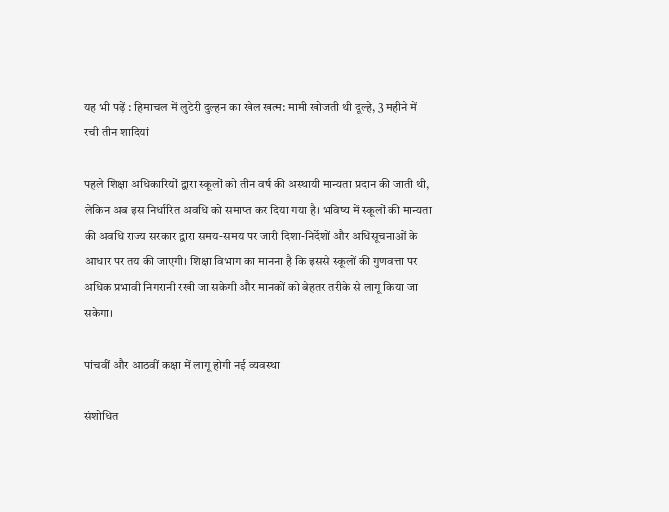यह भी पढ़ें : हिमाचल में लुटेरी दुल्हन का खेल खत्म: मामी खोजती थी दूल्हे, 3 महीने में रची तीन शादियां

पहले शिक्षा अधिकारियों द्वारा स्कूलों को तीन वर्ष की अस्थायी मान्यता प्रदान की जाती थी, लेकिन अब इस निर्धारित अवधि को समाप्त कर दिया गया है। भविष्य में स्कूलों की मान्यता की अवधि राज्य सरकार द्वारा समय-समय पर जारी दिशा-निर्देशों और अधिसूचनाओं के आधार पर तय की जाएगी। शिक्षा विभाग का मानना है कि इससे स्कूलों की गुणवत्ता पर अधिक प्रभावी निगरानी रखी जा सकेगी और मानकों को बेहतर तरीके से लागू किया जा सकेगा।

पांचवीं और आठवीं कक्षा में लागू होगी नई व्यवस्था

संशोधित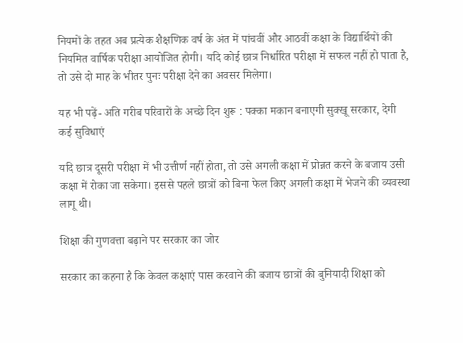नियमों के तहत अब प्रत्येक शैक्षणिक वर्ष के अंत में पांचवीं और आठवीं कक्षा के विद्यार्थियों की नियमित वार्षिक परीक्षा आयोजित होगी। यदि कोई छात्र निर्धारित परीक्षा में सफल नहीं हो पाता है, तो उसे दो माह के भीतर पुनः परीक्षा देने का अवसर मिलेगा।

यह भी पढ़ें- अति गरीब परिवारों के अच्छे दिन शुरू : पक्का मकान बनाएगी सुक्खू सरकार, देगी कई सुविधाएं

यदि छात्र दूसरी परीक्षा में भी उत्तीर्ण नहीं होता, तो उसे अगली कक्षा में प्रोन्नत करने के बजाय उसी कक्षा में रोका जा सकेगा। इससे पहले छात्रों को बिना फेल किए अगली कक्षा में भेजने की व्यवस्था लागू थी।

शिक्षा की गुणवत्ता बढ़ाने पर सरकार का जोर

सरकार का कहना है कि केवल कक्षाएं पास करवाने की बजाय छात्रों की बुनियादी शिक्षा को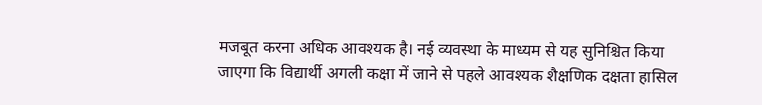मजबूत करना अधिक आवश्यक है। नई व्यवस्था के माध्यम से यह सुनिश्चित किया जाएगा कि विद्यार्थी अगली कक्षा में जाने से पहले आवश्यक शैक्षणिक दक्षता हासिल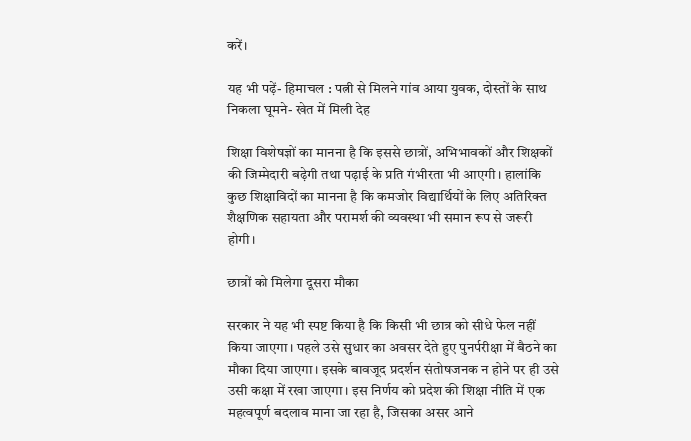करें।

यह भी पढ़ें- हिमाचल : पत्नी से मिलने गांव आया युवक, दोस्तों के साथ निकला घूमने- खेत में मिली देह

शिक्षा विशेषज्ञों का मानना है कि इससे छात्रों, अभिभावकों और शिक्षकों की जिम्मेदारी बढ़ेगी तथा पढ़ाई के प्रति गंभीरता भी आएगी। हालांकि कुछ शिक्षाविदों का मानना है कि कमजोर विद्यार्थियों के लिए अतिरिक्त शैक्षणिक सहायता और परामर्श की व्यवस्था भी समान रूप से जरूरी होगी।

छात्रों को मिलेगा दूसरा मौका

सरकार ने यह भी स्पष्ट किया है कि किसी भी छात्र को सीधे फेल नहीं किया जाएगा। पहले उसे सुधार का अवसर देते हुए पुनर्परीक्षा में बैठने का मौका दिया जाएगा। इसके बावजूद प्रदर्शन संतोषजनक न होने पर ही उसे उसी कक्षा में रखा जाएगा। इस निर्णय को प्रदेश की शिक्षा नीति में एक महत्वपूर्ण बदलाव माना जा रहा है, जिसका असर आने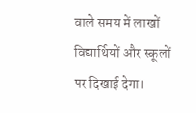वाले समय में लाखों विद्यार्थियों और स्कूलों पर दिखाई देगा।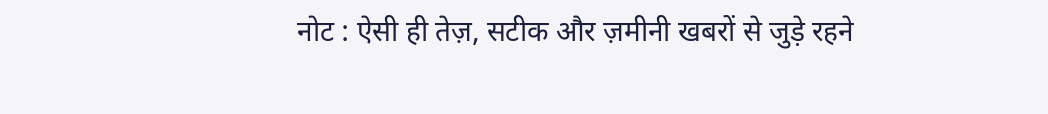नोट : ऐसी ही तेज़, सटीक और ज़मीनी खबरों से जुड़े रहने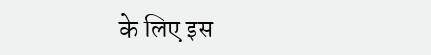के लिए इस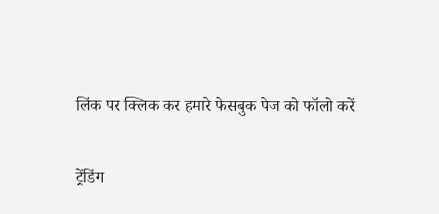लिंक पर क्लिक कर हमारे फेसबुक पेज को फॉलो करें

ट्रेंडिंग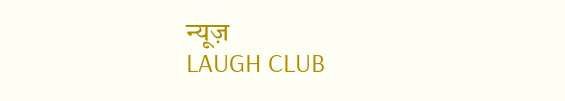न्यूज़
LAUGH CLUB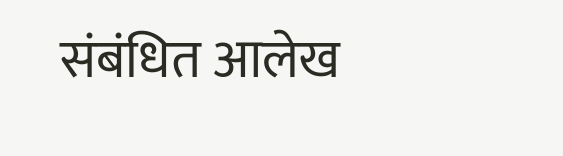संबंधित आलेख